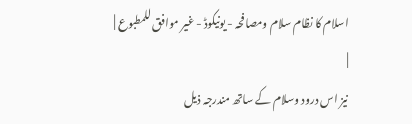اسلام کا نظام سلام ومصافحہ - یونیکوڈ - غیر موافق للمطبوع |
|
نیز اس درود وسلام کے ساتھ مندرجہ ذیل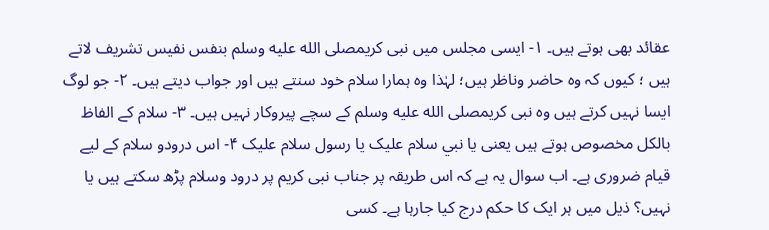عقائد بھی ہوتے ہیں۔ ۱- ایسی مجلس میں نبی کریمصلى الله عليه وسلم بنفس نفیس تشریف لاتے ہیں ؛ کیوں کہ وہ حاضر وناظر ہیں؛ لہٰذا وہ ہمارا سلام خود سنتے ہیں اور جواب دیتے ہیں۔ ۲- جو لوگ ایسا نہیں کرتے ہیں وہ نبی کریمصلى الله عليه وسلم کے سچے پیروکار نہیں ہیں۔ ۳- سلام کے الفاظ بالکل مخصوص ہوتے ہیں یعنی یا نبي سلام علیک یا رسول سلام علیک ۴- اس درودو سلام کے لیے قیام ضروری ہے۔ اب سوال یہ ہے کہ اس طریقہ پر جناب نبی کریم پر درود وسلام پڑھ سکتے ہیں یا نہیں؟ ذیل میں ہر ایک کا حکم درج کیا جارہا ہے۔ کسی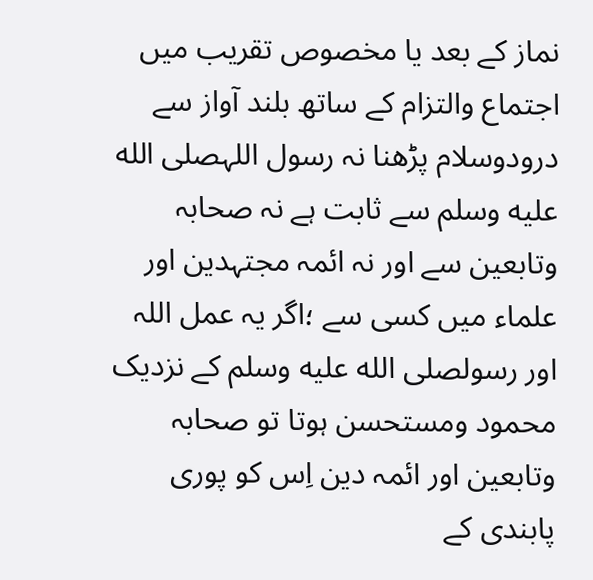نماز کے بعد یا مخصوص تقریب میں اجتماع والتزام کے ساتھ بلند آواز سے درودوسلام پڑھنا نہ رسول اللہصلى الله عليه وسلم سے ثابت ہے نہ صحابہ وتابعین سے اور نہ ائمہ مجتہدین اور علماء میں کسی سے ؛اگر یہ عمل اللہ اور رسولصلى الله عليه وسلم کے نزدیک محمود ومستحسن ہوتا تو صحابہ وتابعین اور ائمہ دین اِس کو پوری پابندی کے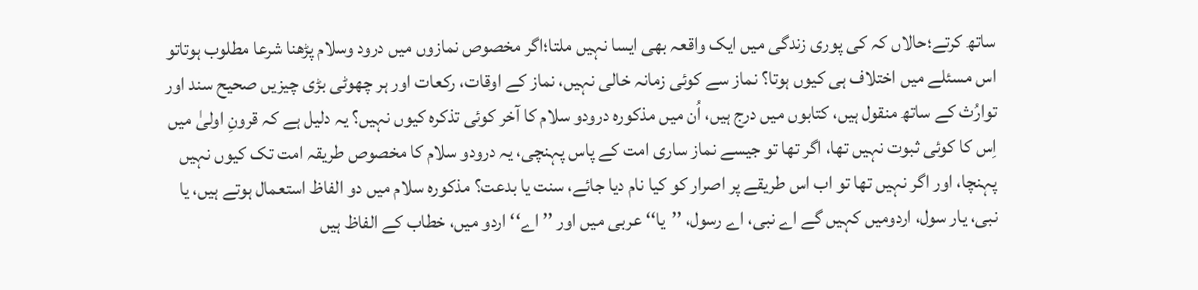ساتھ کرتے؛حالاں کہ کی پوری زندگی میں ایک واقعہ بھی ایسا نہیں ملتا؛اگر مخصوص نمازوں میں درود وسلام پڑھنا شرعا مطلوب ہوتاتو اس مسئلے میں اختلاف ہی کیوں ہوتا؟ نماز سے کوئی زمانہ خالی نہیں، نماز کے اوقات، رکعات اور ہر چھوٹی بڑی چیزیں صحیح سند اور توارُث کے ساتھ منقول ہیں، کتابوں میں درج ہیں، اُن میں مذکورہ درودو سلام کا آخر کوئی تذکرہ کیوں نہیں؟ یہ دلیل ہے کہ قرونِ اولیٰ میں اِس کا کوئی ثبوت نہیں تھا، اگر تھا تو جیسے نماز ساری امت کے پاس پہنچی، یہ درودو سلام کا مخصوص طریقہ امت تک کیوں نہیں پہنچا، اور اگر نہیں تھا تو اب اس طریقے پر اصرار کو کیا نام دیا جائے، سنت یا بدعت؟ مذکورہ سلام میں دو الفاظ استعمال ہوتے ہیں، یا نبی، یار سول، اردومیں کہیں گے اے نبی، اے رسول، ’’یا‘‘ عربی میں اور ’’ اے‘‘ اردو میں، خطاب کے الفاظ ہیں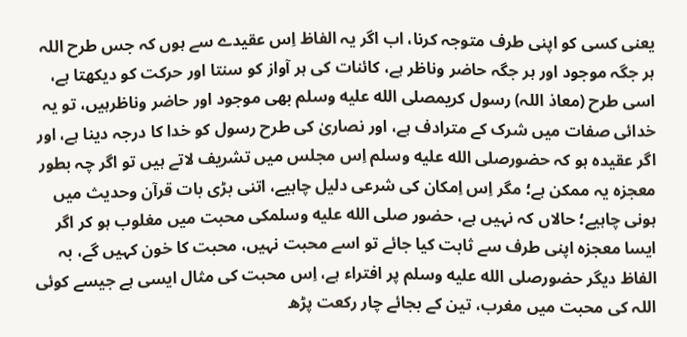یعنی کسی کو اپنی طرف متوجہ کرنا، اب اگر یہ الفاظ اِس عقیدے سے ہوں کہ جس طرح اللہ ہر جگہ موجود اور ہر جگہ حاضر وناظر ہے، کائنات کی ہر آواز کو سنتا اور حرکت کو دیکھتا ہے، اسی طرح (معاذ اللہ) رسول کریمصلى الله عليه وسلم بھی موجود اور حاضر وناظرہیں، تو یہ خدائی صفات میں شرک کے مترادف ہے، اور نصاریٰ کی طرح رسول کو خدا کا درجہ دینا ہے، اور اگر عقیدہ ہو کہ حضورصلى الله عليه وسلم اِس مجلس میں تشریف لاتے ہیں تو اگر چہ بطور معجزہ یہ ممکن ہے؛ مگر اِس اِمکان کی شرعی دلیل چاہیے، اتنی بڑی بات قرآن وحدیث میں ہونی چاہیے؛ حالاں کہ نہیں ہے، حضور صلى الله عليه وسلمکی محبت میں مغلوب ہو کر اگر ایسا معجزہ اپنی طرف سے ثابت کیا جائے تو اسے محبت نہیں، محبت کا خون کہیں گے، بہ الفاظ دیگر حضورصلى الله عليه وسلم پر افتراء ہے، اِس محبت کی مثال ایسی ہے جیسے کوئی اللہ کی محبت میں مغرب، تین کے بجائے چار رکعت پڑھ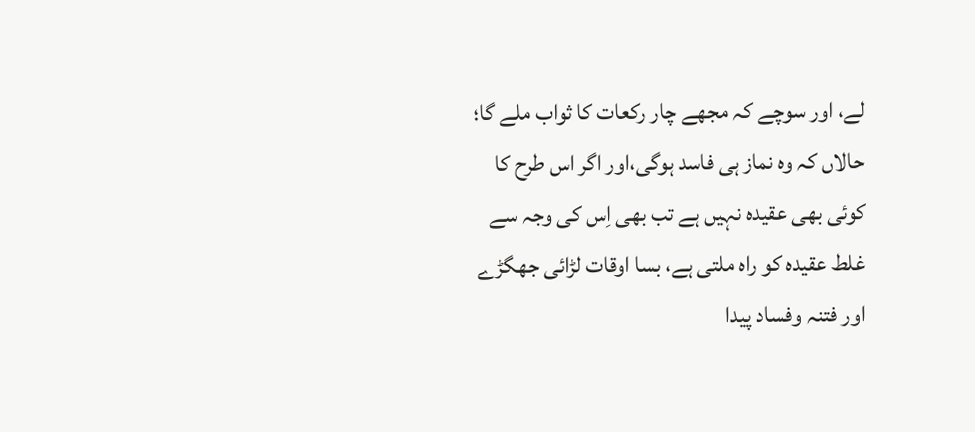لے، اور سوچے کہ مجھے چار رکعات کا ثواب ملے گا؛ حالاں کہ وہ نماز ہی فاسد ہوگی،اور اگر اس طرح کا کوئی بھی عقیدہ نہیں ہے تب بھی اِس کی وجہ سے غلط عقیدہ کو راہ ملتی ہے، بسا اوقات لڑائی جھگڑے اور فتنہ وفساد پیدا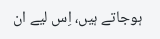ہوجاتے ہیں، اِس لیے ان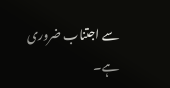سے اجتناب ضروری ہے۔